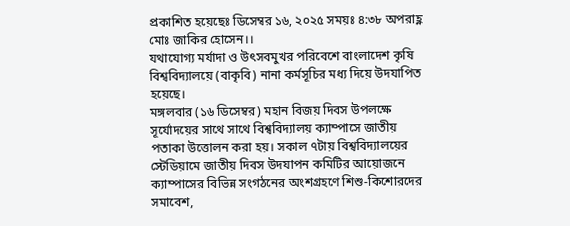প্রকাশিত হয়েছেঃ ডিসেম্বর ১৬, ২০২৫ সময়ঃ ৪:৩৮ অপরাহ্ণ
মোঃ জাকির হোসেন।।
যথাযোগ্য মর্যাদা ও উৎসবমুখর পরিবেশে বাংলাদেশ কৃষি বিশ্ববিদ্যালয়ে (বাকৃবি) নানা কর্মসূচির মধ্য দিয়ে উদযাপিত হয়েছে।
মঙ্গলবার (১৬ ডিসেম্বর) মহান বিজয় দিবস উপলক্ষে সূর্যোদয়ের সাথে সাথে বিশ্ববিদ্যালয় ক্যাম্পাসে জাতীয় পতাকা উত্তোলন করা হয়। সকাল ৭টায় বিশ্ববিদ্যালয়ের স্টেডিয়ামে জাতীয় দিবস উদযাপন কমিটির আয়োজনে ক্যাম্পাসের বিভিন্ন সংগঠনের অংশগ্রহণে শিশু-কিশোরদের সমাবেশ,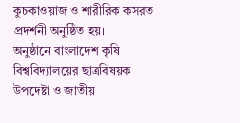কুচকাওয়াজ ও শারীরিক কসরত প্রদর্শনী অনুষ্ঠিত হয়।
অনুষ্ঠানে বাংলাদেশ কৃষি বিশ্ববিদ্যালয়ের ছাত্রবিষয়ক উপদেষ্টা ও জাতীয়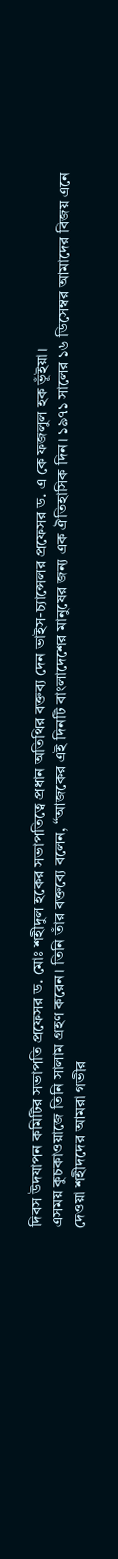দিবস উদযাপন কমিটির সভাপতি প্রফেসর ড. মোঃ শহীদুল হকের সভাপতিত্বে প্রধান অতিথির বক্তব্য দেন ভাইস-চ্যান্সেলর প্রফেসর ড. এ কে ফজলুল হক ভূঁইয়া।
এসময় কুচকাওয়াজে তিনি সালাম গ্রহণ করেন। তিনি তাঁর বক্তব্যে বলেন, “আজকের এই দিনটি বাংলাদেশের মানুষের জন্য এক ঐতিহাসিক দিন। ১৯৭১ সালের ১৬ ডিসেম্বর আমাদের বিজয় এনে দেওয়া শহীদদের আমরা গভীর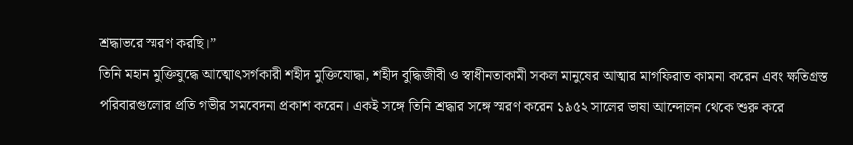শ্রদ্ধাভরে স্মরণ করছি।”
তিনি মহান মুক্তিযুদ্ধে আত্মোৎসর্গকারী শহীদ মুক্তিযোদ্ধা, শহীদ বুদ্ধিজীবী ও স্বাধীনতাকামী সকল মানুষের আত্মার মাগফিরাত কামনা করেন এবং ক্ষতিগ্রস্ত পরিবারগুলোর প্রতি গভীর সমবেদনা প্রকাশ করেন। একই সঙ্গে তিনি শ্রদ্ধার সঙ্গে স্মরণ করেন ১৯৫২ সালের ভাষা আন্দোলন থেকে শুরু করে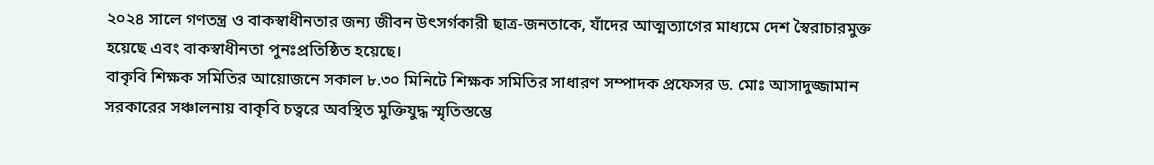২০২৪ সালে গণতন্ত্র ও বাকস্বাধীনতার জন্য জীবন উৎসর্গকারী ছাত্র-জনতাকে, যাঁদের আত্মত্যাগের মাধ্যমে দেশ স্বৈরাচারমুক্ত হয়েছে এবং বাকস্বাধীনতা পুনঃপ্রতিষ্ঠিত হয়েছে।
বাকৃবি শিক্ষক সমিতির আয়োজনে সকাল ৮.৩০ মিনিটে শিক্ষক সমিতির সাধারণ সম্পাদক প্রফেসর ড. মোঃ আসাদুজ্জামান সরকারের সঞ্চালনায় বাকৃবি চত্বরে অবস্থিত মুক্তিযুদ্ধ স্মৃতিস্তম্ভে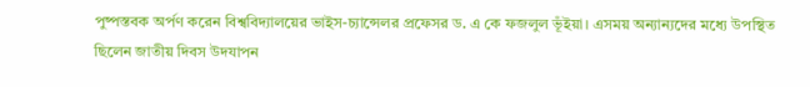পুষ্পস্তবক অর্পণ করেন বিশ্ববিদ্যালয়ের ভাইস-চ্যান্সেলর প্রফেসর ড. এ কে ফজলুল ভূঁইয়া। এসময় অন্যান্যদের মধ্যে উপস্থিত ছিলেন জাতীয় দিবস উদযাপন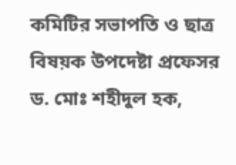কমিটির সভাপতি ও ছাত্র বিষয়ক উপদেষ্টা প্রফেসর ড. মোঃ শহীদুল হক,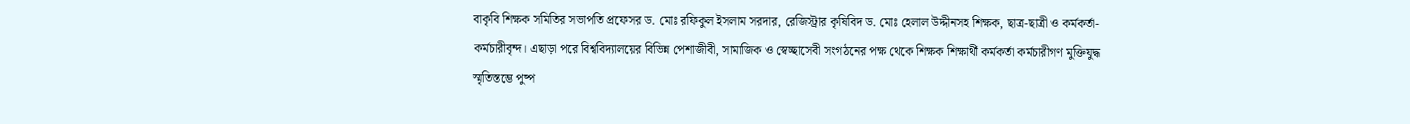বাকৃবি শিক্ষক সমিতির সভাপতি প্রফেসর ড. মোঃ রফিকুল ইসলাম সরদার, রেজিস্ট্রার কৃষিবিদ ড. মোঃ হেলাল উদ্দীনসহ শিক্ষক, ছাত্র-ছাত্রী ও কর্মকর্তা-কর্মচারীবৃন্দ। এছাড়া পরে বিশ্ববিদ্যালয়ের বিভিন্ন পেশাজীবী, সামাজিক ও স্বেচ্ছাসেবী সংগঠনের পক্ষ থেকে শিক্ষক শিক্ষার্থী কর্মকর্তা কর্মচারীগণ মুক্তিযুদ্ধ স্মৃতিস্তম্ভে পুষ্প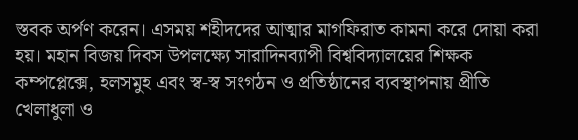স্তবক অর্পণ করেন। এসময় শহীদদের আত্মার মাগফিরাত কামনা করে দোয়া করা হয়। মহান বিজয় দিবস উপলক্ষ্যে সারাদিনব্যাপী বিশ্ববিদ্যালয়ের শিক্ষক কম্পপ্লেক্সে, হলসমুহ এবং স্ব-স্ব সংগঠন ও প্রতিষ্ঠানের ব্যবস্থাপনায় প্রীতি খেলাধুলা ও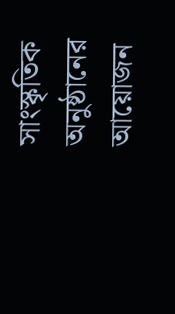সাংস্কৃতিক অনুষ্ঠানের আয়োজন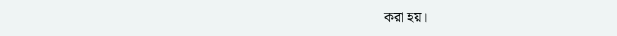করা হয়।